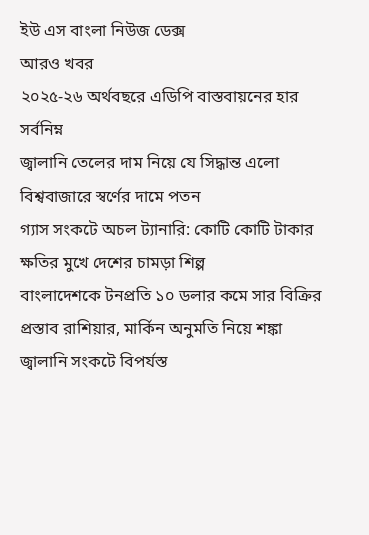ইউ এস বাংলা নিউজ ডেক্স
আরও খবর
২০২৫-২৬ অর্থবছরে এডিপি বাস্তবায়নের হার সর্বনিম্ন
জ্বালানি তেলের দাম নিয়ে যে সিদ্ধান্ত এলো
বিশ্ববাজারে স্বর্ণের দামে পতন
গ্যাস সংকটে অচল ট্যানারি: কোটি কোটি টাকার ক্ষতির মুখে দেশের চামড়া শিল্প
বাংলাদেশকে টনপ্রতি ১০ ডলার কমে সার বিক্রির প্রস্তাব রাশিয়ার, মার্কিন অনুমতি নিয়ে শঙ্কা
জ্বালানি সংকটে বিপর্যস্ত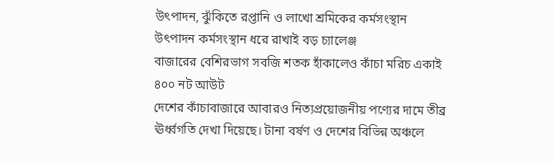উৎপাদন, ঝুঁকিতে রপ্তানি ও লাখো শ্রমিকের কর্মসংস্থান
উৎপাদন কর্মসংস্থান ধরে রাখাই বড় চ্যালেঞ্জ
বাজারের বেশিরভাগ সবজি শতক হাঁকালেও কাঁচা মরিচ একাই ৪০০ নট আউট
দেশের কাঁচাবাজারে আবারও নিত্যপ্রয়োজনীয় পণ্যের দামে তীব্র ঊর্ধ্বগতি দেখা দিয়েছে। টানা বর্ষণ ও দেশের বিভিন্ন অঞ্চলে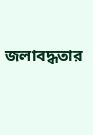জলাবদ্ধতার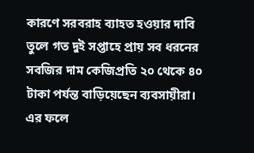কারণে সরবরাহ ব্যাহত হওয়ার দাবি তুলে গত দুই সপ্তাহে প্রায় সব ধরনের সবজির দাম কেজিপ্রতি ২০ থেকে ৪০ টাকা পর্যন্ত বাড়িয়েছেন ব্যবসায়ীরা।
এর ফলে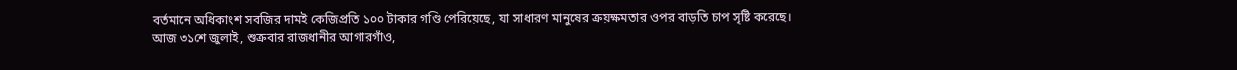বর্তমানে অধিকাংশ সবজির দামই কেজিপ্রতি ১০০ টাকার গণ্ডি পেরিয়েছে, যা সাধারণ মানুষের ক্রয়ক্ষমতার ওপর বাড়তি চাপ সৃষ্টি করেছে।
আজ ৩১শে জুলাই, শুক্রবার রাজধানীর আগারগাঁও,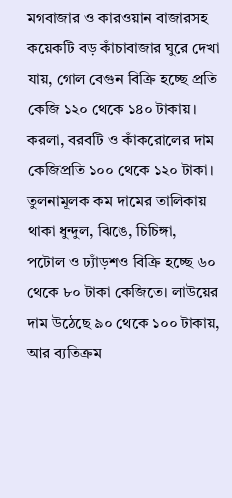মগবাজার ও কারওয়ান বাজারসহ কয়েকটি বড় কাঁচাবাজার ঘুরে দেখা যায়, গোল বেগুন বিক্রি হচ্ছে প্রতি কেজি ১২০ থেকে ১৪০ টাকায়। করলা, বরবটি ও কাঁকরোলের দাম কেজিপ্রতি ১০০ থেকে ১২০ টাকা।
তুলনামূলক কম দামের তালিকায় থাকা ধুন্দুল, ঝিঙে, চিচিঙ্গা,
পটোল ও ঢ্যাঁড়শও বিক্রি হচ্ছে ৬০ থেকে ৮০ টাকা কেজিতে। লাউয়ের দাম উঠেছে ৯০ থেকে ১০০ টাকায়, আর ব্যতিক্রম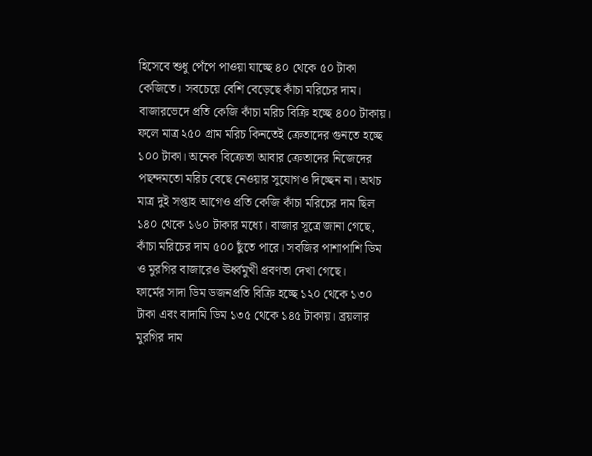হিসেবে শুধু পেঁপে পাওয়া যাচ্ছে ৪০ থেকে ৫০ টাকা কেজিতে। সবচেয়ে বেশি বেড়েছে কাঁচা মরিচের দাম। বাজারভেদে প্রতি কেজি কাঁচা মরিচ বিক্রি হচ্ছে ৪০০ টাকায়। ফলে মাত্র ২৫০ গ্রাম মরিচ কিনতেই ক্রেতাদের গুনতে হচ্ছে ১০০ টাকা। অনেক বিক্রেতা আবার ক্রেতাদের নিজেদের পছন্দমতো মরিচ বেছে নেওয়ার সুযোগও দিচ্ছেন না। অথচ মাত্র দুই সপ্তাহ আগেও প্রতি কেজি কাঁচা মরিচের দাম ছিল ১৪০ থেকে ১৬০ টাকার মধ্যে। বাজার সূত্রে জানা গেছে, কাঁচা মরিচের দাম ৫০০ ছুঁতে পারে। সবজির পাশাপাশি ডিম ও মুরগির বাজারেও ঊর্ধ্বমুখী প্রবণতা দেখা গেছে।
ফার্মের সাদা ডিম ডজনপ্রতি বিক্রি হচ্ছে ১২০ থেকে ১৩০ টাকা এবং বাদামি ডিম ১৩৫ থেকে ১৪৫ টাকায়। ব্রয়লার মুরগির দাম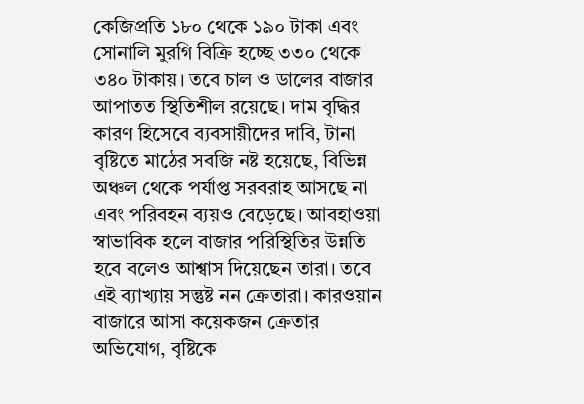কেজিপ্রতি ১৮০ থেকে ১৯০ টাকা এবং সোনালি মুরগি বিক্রি হচ্ছে ৩৩০ থেকে ৩৪০ টাকায়। তবে চাল ও ডালের বাজার আপাতত স্থিতিশীল রয়েছে। দাম বৃদ্ধির কারণ হিসেবে ব্যবসায়ীদের দাবি, টানা বৃষ্টিতে মাঠের সবজি নষ্ট হয়েছে, বিভিন্ন অঞ্চল থেকে পর্যাপ্ত সরবরাহ আসছে না এবং পরিবহন ব্যয়ও বেড়েছে। আবহাওয়া স্বাভাবিক হলে বাজার পরিস্থিতির উন্নতি হবে বলেও আশ্বাস দিয়েছেন তারা। তবে এই ব্যাখ্যায় সন্তুষ্ট নন ক্রেতারা। কারওয়ান বাজারে আসা কয়েকজন ক্রেতার অভিযোগ, বৃষ্টিকে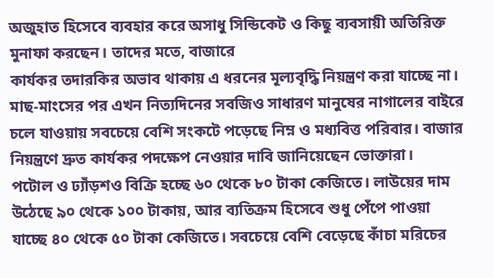অজুহাত হিসেবে ব্যবহার করে অসাধু সিন্ডিকেট ও কিছু ব্যবসায়ী অতিরিক্ত মুনাফা করছেন। তাদের মতে, বাজারে
কার্যকর তদারকির অভাব থাকায় এ ধরনের মূল্যবৃদ্ধি নিয়ন্ত্রণ করা যাচ্ছে না। মাছ-মাংসের পর এখন নিত্যদিনের সবজিও সাধারণ মানুষের নাগালের বাইরে চলে যাওয়ায় সবচেয়ে বেশি সংকটে পড়েছে নিম্ন ও মধ্যবিত্ত পরিবার। বাজার নিয়ন্ত্রণে দ্রুত কার্যকর পদক্ষেপ নেওয়ার দাবি জানিয়েছেন ভোক্তারা।
পটোল ও ঢ্যাঁড়শও বিক্রি হচ্ছে ৬০ থেকে ৮০ টাকা কেজিতে। লাউয়ের দাম উঠেছে ৯০ থেকে ১০০ টাকায়, আর ব্যতিক্রম হিসেবে শুধু পেঁপে পাওয়া যাচ্ছে ৪০ থেকে ৫০ টাকা কেজিতে। সবচেয়ে বেশি বেড়েছে কাঁচা মরিচের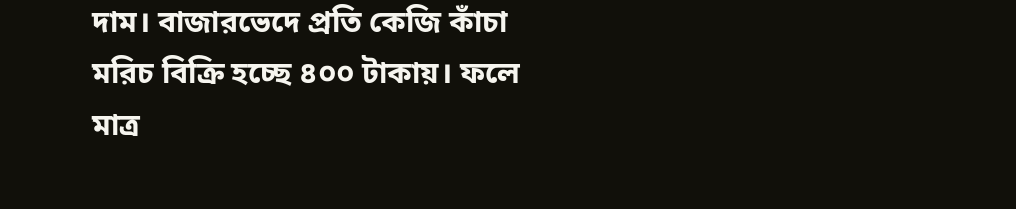দাম। বাজারভেদে প্রতি কেজি কাঁচা মরিচ বিক্রি হচ্ছে ৪০০ টাকায়। ফলে মাত্র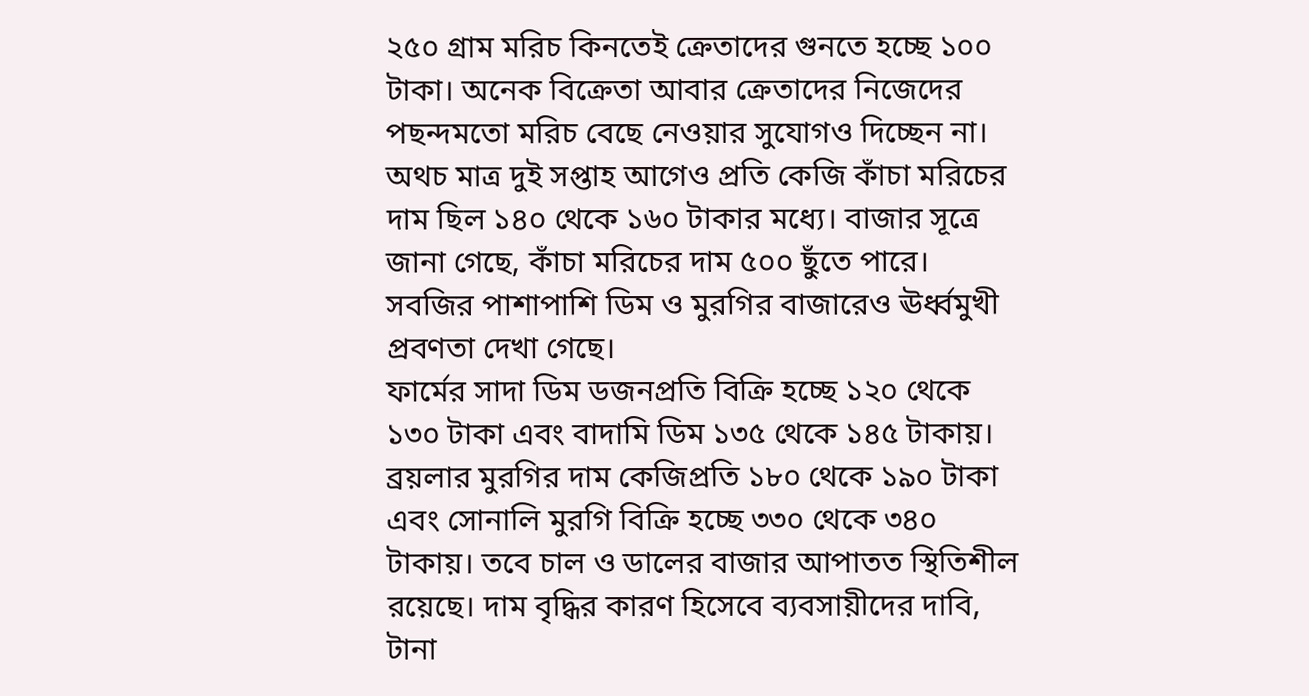২৫০ গ্রাম মরিচ কিনতেই ক্রেতাদের গুনতে হচ্ছে ১০০ টাকা। অনেক বিক্রেতা আবার ক্রেতাদের নিজেদের পছন্দমতো মরিচ বেছে নেওয়ার সুযোগও দিচ্ছেন না। অথচ মাত্র দুই সপ্তাহ আগেও প্রতি কেজি কাঁচা মরিচের দাম ছিল ১৪০ থেকে ১৬০ টাকার মধ্যে। বাজার সূত্রে জানা গেছে, কাঁচা মরিচের দাম ৫০০ ছুঁতে পারে। সবজির পাশাপাশি ডিম ও মুরগির বাজারেও ঊর্ধ্বমুখী প্রবণতা দেখা গেছে।
ফার্মের সাদা ডিম ডজনপ্রতি বিক্রি হচ্ছে ১২০ থেকে ১৩০ টাকা এবং বাদামি ডিম ১৩৫ থেকে ১৪৫ টাকায়। ব্রয়লার মুরগির দাম কেজিপ্রতি ১৮০ থেকে ১৯০ টাকা এবং সোনালি মুরগি বিক্রি হচ্ছে ৩৩০ থেকে ৩৪০ টাকায়। তবে চাল ও ডালের বাজার আপাতত স্থিতিশীল রয়েছে। দাম বৃদ্ধির কারণ হিসেবে ব্যবসায়ীদের দাবি, টানা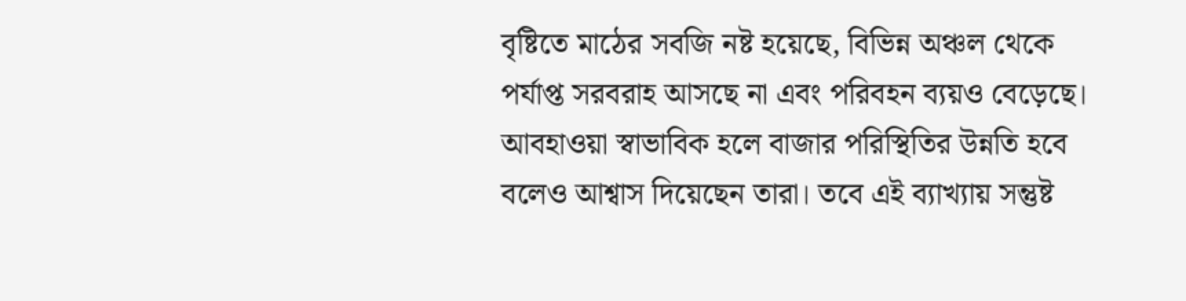বৃষ্টিতে মাঠের সবজি নষ্ট হয়েছে, বিভিন্ন অঞ্চল থেকে পর্যাপ্ত সরবরাহ আসছে না এবং পরিবহন ব্যয়ও বেড়েছে। আবহাওয়া স্বাভাবিক হলে বাজার পরিস্থিতির উন্নতি হবে বলেও আশ্বাস দিয়েছেন তারা। তবে এই ব্যাখ্যায় সন্তুষ্ট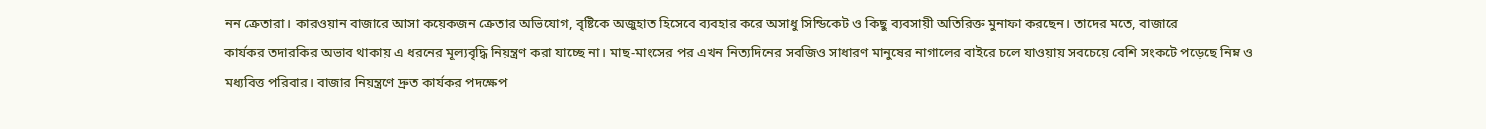নন ক্রেতারা। কারওয়ান বাজারে আসা কয়েকজন ক্রেতার অভিযোগ, বৃষ্টিকে অজুহাত হিসেবে ব্যবহার করে অসাধু সিন্ডিকেট ও কিছু ব্যবসায়ী অতিরিক্ত মুনাফা করছেন। তাদের মতে, বাজারে
কার্যকর তদারকির অভাব থাকায় এ ধরনের মূল্যবৃদ্ধি নিয়ন্ত্রণ করা যাচ্ছে না। মাছ-মাংসের পর এখন নিত্যদিনের সবজিও সাধারণ মানুষের নাগালের বাইরে চলে যাওয়ায় সবচেয়ে বেশি সংকটে পড়েছে নিম্ন ও মধ্যবিত্ত পরিবার। বাজার নিয়ন্ত্রণে দ্রুত কার্যকর পদক্ষেপ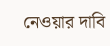নেওয়ার দাবি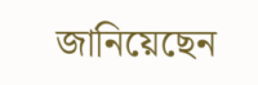জানিয়েছেন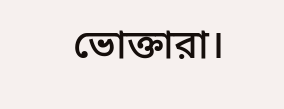ভোক্তারা।